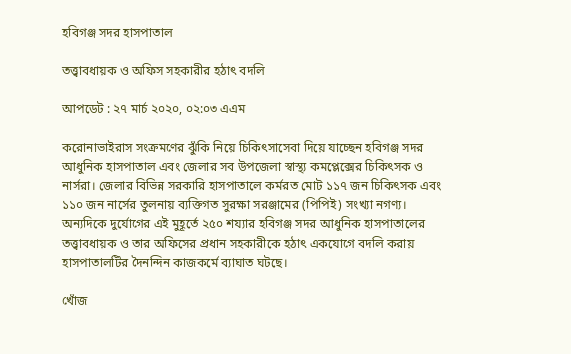হবিগঞ্জ সদর হাসপাতাল

তত্ত্বাবধায়ক ও অফিস সহকারীর হঠাৎ বদলি

আপডেট : ২৭ মার্চ ২০২০, ০২:০৩ এএম

করোনাভাইরাস সংক্রমণের ঝুঁকি নিয়ে চিকিৎসাসেবা দিয়ে যাচ্ছেন হবিগঞ্জ সদর আধুনিক হাসপাতাল এবং জেলার সব উপজেলা স্বাস্থ্য কমপ্লেক্সের চিকিৎসক ও নার্সরা। জেলার বিভিন্ন সরকারি হাসপাতালে কর্মরত মোট ১১৭ জন চিকিৎসক এবং ১১০ জন নার্সের তুলনায় ব্যক্তিগত সুরক্ষা সরঞ্জামের (পিপিই) সংখ্যা নগণ্য। অন্যদিকে দুর্যোগের এই মুহূর্তে ২৫০ শয্যার হবিগঞ্জ সদর আধুনিক হাসপাতালের তত্ত্বাবধায়ক ও তার অফিসের প্রধান সহকারীকে হঠাৎ একযোগে বদলি করায় হাসপাতালটির দৈনন্দিন কাজকর্মে ব্যাঘাত ঘটছে।

খোঁজ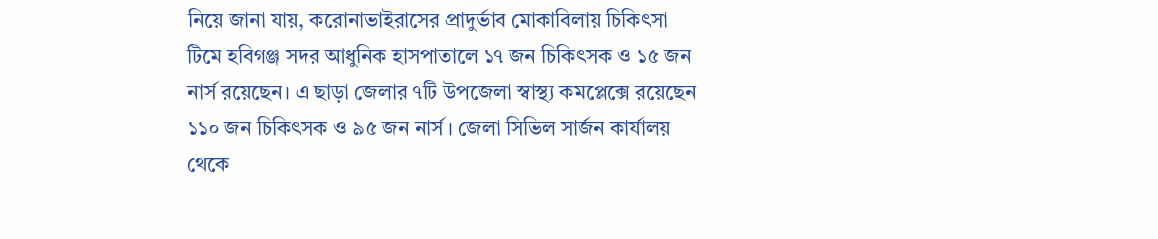নিয়ে জানা যায়, করোনাভাইরাসের প্রাদুর্ভাব মোকাবিলায় চিকিৎসা টিমে হবিগঞ্জ সদর আধুনিক হাসপাতালে ১৭ জন চিকিৎসক ও ১৫ জন নার্স রয়েছেন। এ ছাড়া জেলার ৭টি উপজেলা স্বাস্থ্য কমপ্লেক্সে রয়েছেন ১১০ জন চিকিৎসক ও ৯৫ জন নার্স। জেলা সিভিল সার্জন কার্যালয় থেকে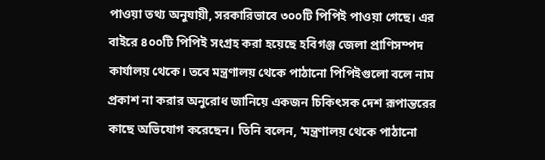পাওয়া তথ্য অনুযায়ী, সরকারিভাবে ৩০০টি পিপিই পাওয়া গেছে। এর বাইরে ৪০০টি পিপিই সংগ্রহ করা হয়েছে হবিগঞ্জ জেলা প্রাণিসম্পদ কার্যালয় থেকে। তবে মন্ত্রণালয় থেকে পাঠানো পিপিইগুলো বলে নাম প্রকাশ না করার অনুরোধ জানিয়ে একজন চিকিৎসক দেশ রূপান্তরের কাছে অভিযোগ করেছেন। তিনি বলেন, ‘মন্ত্রণালয় থেকে পাঠানো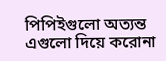পিপিইগুলো অত্যন্ত এগুলো দিয়ে করোনা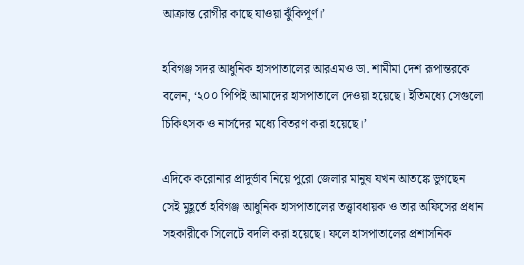আক্রান্ত রোগীর কাছে যাওয়া ঝুঁকিপূর্ণ।’

হবিগঞ্জ সদর আধুনিক হাসপাতালের আরএমও ডা. শামীমা দেশ রূপান্তরকে বলেন, ‘২০০ পিপিই আমাদের হাসপাতালে দেওয়া হয়েছে। ইতিমধ্যে সেগুলো চিকিৎসক ও নার্সদের মধ্যে বিতরণ করা হয়েছে।’

এদিকে করোনার প্রাদুর্ভাব নিয়ে পুরো জেলার মানুষ যখন আতঙ্কে ভুগছেন সেই মুহূর্তে হবিগঞ্জ আধুনিক হাসপাতালের তত্ত্বাবধায়ক ও তার অফিসের প্রধান সহকারীকে সিলেটে বদলি করা হয়েছে। ফলে হাসপাতালের প্রশাসনিক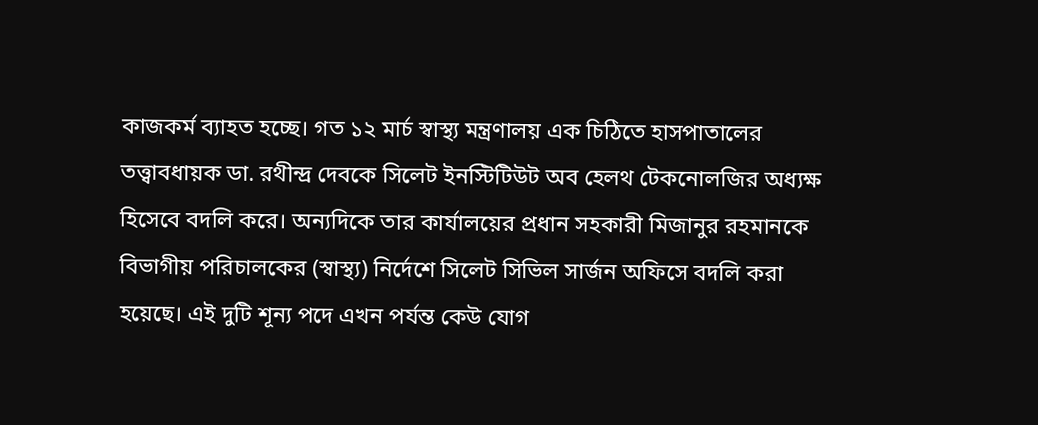কাজকর্ম ব্যাহত হচ্ছে। গত ১২ মার্চ স্বাস্থ্য মন্ত্রণালয় এক চিঠিতে হাসপাতালের তত্ত্বাবধায়ক ডা. রথীন্দ্র দেবকে সিলেট ইনস্টিটিউট অব হেলথ টেকনোলজির অধ্যক্ষ হিসেবে বদলি করে। অন্যদিকে তার কার্যালয়ের প্রধান সহকারী মিজানুর রহমানকে বিভাগীয় পরিচালকের (স্বাস্থ্য) নির্দেশে সিলেট সিভিল সার্জন অফিসে বদলি করা হয়েছে। এই দুটি শূন্য পদে এখন পর্যন্ত কেউ যোগ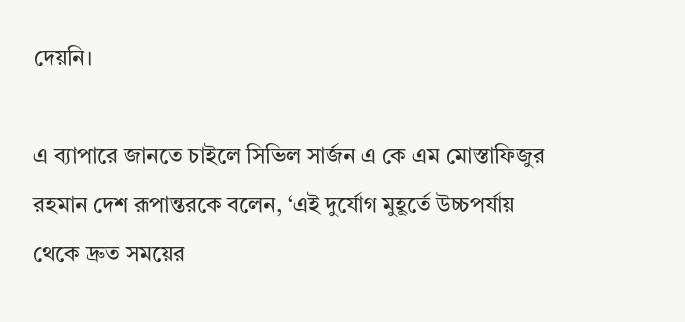দেয়নি।

এ ব্যাপারে জানতে চাইলে সিভিল সার্জন এ কে এম মোস্তাফিজুর রহমান দেশ রূপান্তরকে বলেন, ‘এই দুর্যোগ মুহূর্তে উচ্চপর্যায় থেকে দ্রুত সময়ের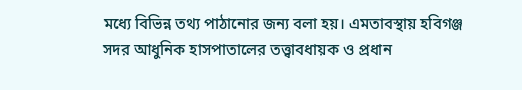মধ্যে বিভিন্ন তথ্য পাঠানোর জন্য বলা হয়। এমতাবস্থায় হবিগঞ্জ সদর আধুনিক হাসপাতালের তত্ত্বাবধায়ক ও প্রধান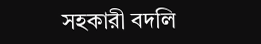সহকারী বদলি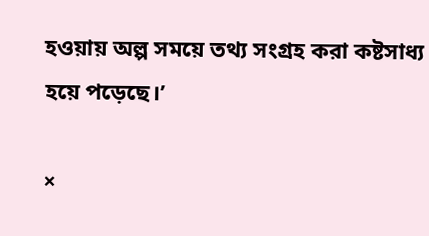হওয়ায় অল্প সময়ে তথ্য সংগ্রহ করা কষ্টসাধ্য হয়ে পড়েছে।’

×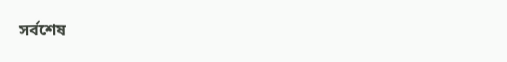সর্বশেষ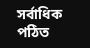সর্বাধিক পঠিত